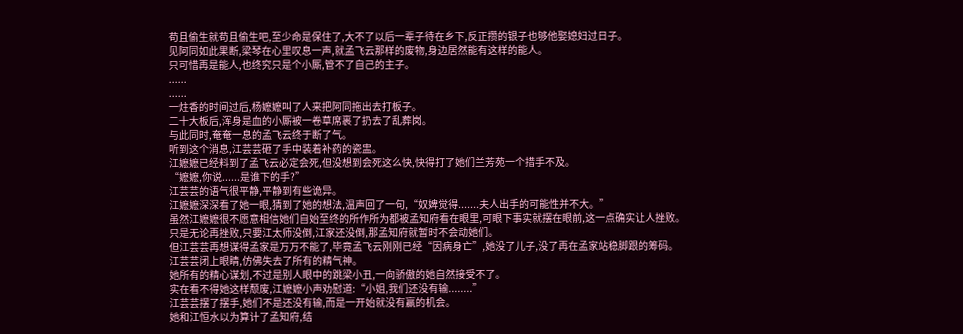苟且偷生就苟且偷生吧,至少命是保住了,大不了以后一辈子待在乡下,反正攒的银子也够他娶媳妇过日子。
见阿同如此果断,梁琴在心里叹息一声,就孟飞云那样的废物,身边居然能有这样的能人。
只可惜再是能人,也终究只是个小厮,管不了自己的主子。
......
......
一炷香的时间过后,杨嬷嬷叫了人来把阿同拖出去打板子。
二十大板后,浑身是血的小厮被一卷草席裹了扔去了乱葬岗。
与此同时,奄奄一息的孟飞云终于断了气。
听到这个消息,江芸芸砸了手中装着补药的瓷盅。
江嬷嬷已经料到了孟飞云必定会死,但没想到会死这么快,快得打了她们兰芳苑一个措手不及。
“嬷嬷,你说......是谁下的手?”
江芸芸的语气很平静,平静到有些诡异。
江嬷嬷深深看了她一眼,猜到了她的想法,温声回了一句,“奴婢觉得.......夫人出手的可能性并不大。”
虽然江嬷嬷很不愿意相信她们自始至终的所作所为都被孟知府看在眼里,可眼下事实就摆在眼前,这一点确实让人挫败。
只是无论再挫败,只要江太师没倒,江家还没倒,那孟知府就暂时不会动她们。
但江芸芸再想谋得孟家是万万不能了,毕竟孟飞云刚刚已经“因病身亡”,她没了儿子,没了再在孟家站稳脚跟的筹码。
江芸芸闭上眼睛,仿佛失去了所有的精气神。
她所有的精心谋划,不过是别人眼中的跳梁小丑,一向骄傲的她自然接受不了。
实在看不得她这样颓废,江嬷嬷小声劝慰道:“小姐,我们还没有输........”
江芸芸摆了摆手,她们不是还没有输,而是一开始就没有赢的机会。
她和江恒水以为算计了孟知府,结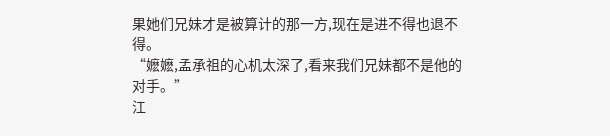果她们兄妹才是被算计的那一方,现在是进不得也退不得。
“嬷嬷,孟承祖的心机太深了,看来我们兄妹都不是他的对手。”
江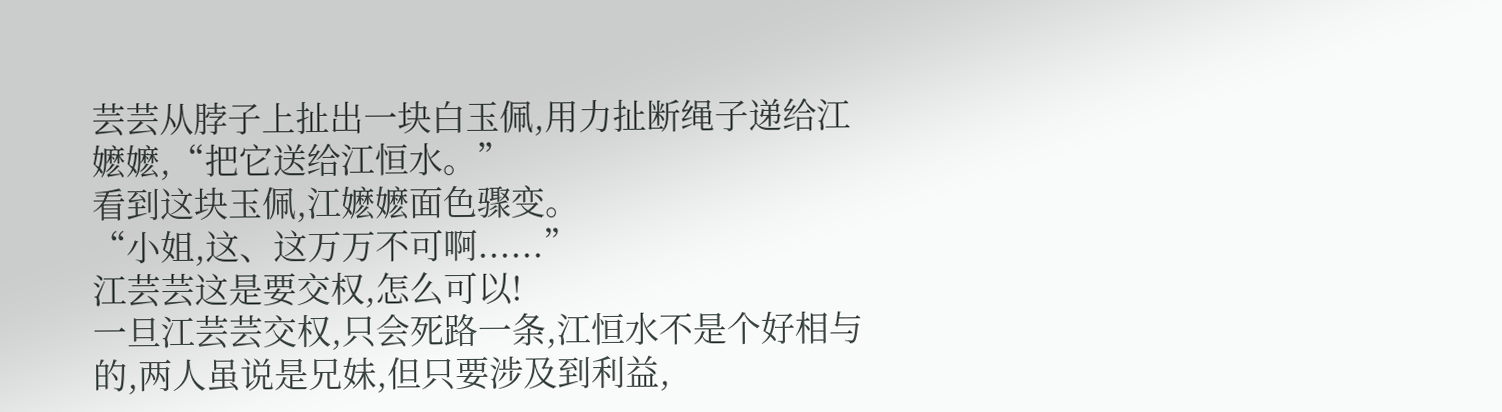芸芸从脖子上扯出一块白玉佩,用力扯断绳子递给江嬷嬷,“把它送给江恒水。”
看到这块玉佩,江嬷嬷面色骤变。
“小姐,这、这万万不可啊......”
江芸芸这是要交权,怎么可以!
一旦江芸芸交权,只会死路一条,江恒水不是个好相与的,两人虽说是兄妹,但只要涉及到利益,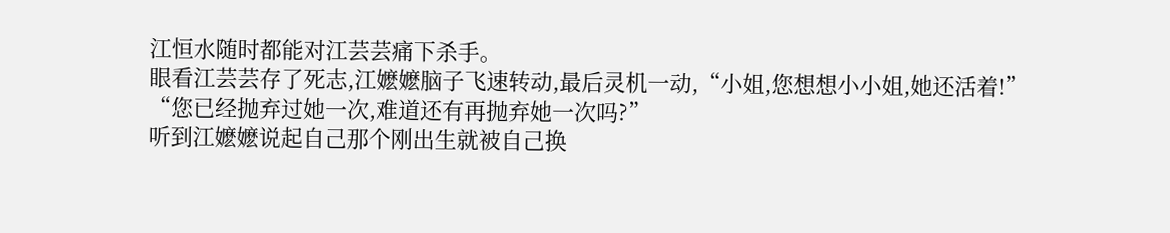江恒水随时都能对江芸芸痛下杀手。
眼看江芸芸存了死志,江嬷嬷脑子飞速转动,最后灵机一动,“小姐,您想想小小姐,她还活着!”
“您已经抛弃过她一次,难道还有再抛弃她一次吗?”
听到江嬷嬷说起自己那个刚出生就被自己换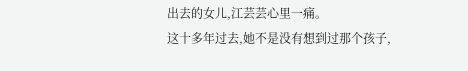出去的女儿,江芸芸心里一痛。
这十多年过去,她不是没有想到过那个孩子,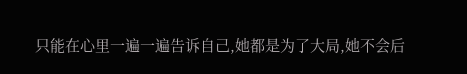只能在心里一遍一遍告诉自己,她都是为了大局,她不会后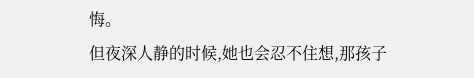悔。
但夜深人静的时候,她也会忍不住想,那孩子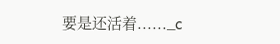要是还活着......_c